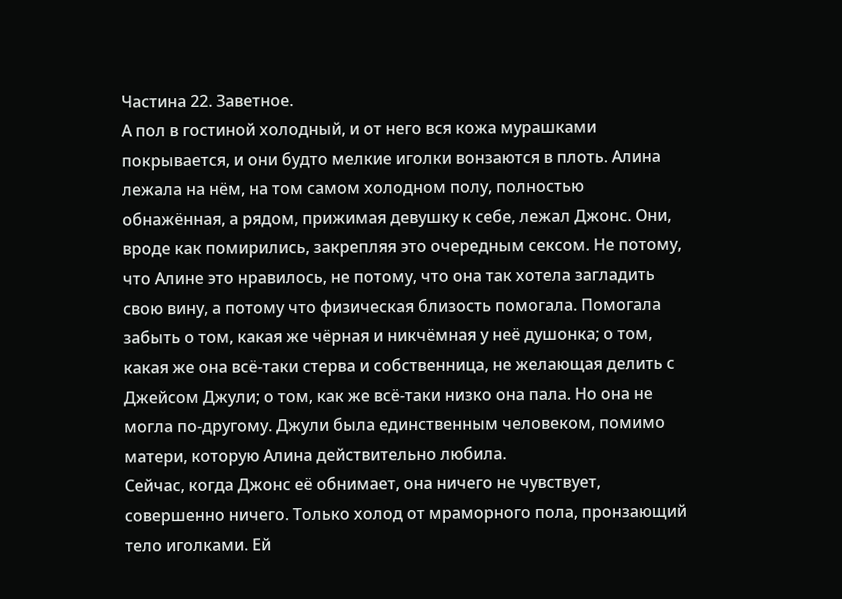Частина 22. Заветное.
А пол в гостиной холодный, и от него вся кожа мурашками покрывается, и они будто мелкие иголки вонзаются в плоть. Алина лежала на нём, на том самом холодном полу, полностью обнажённая, а рядом, прижимая девушку к себе, лежал Джонс. Они, вроде как помирились, закрепляя это очередным сексом. Не потому, что Алине это нравилось, не потому, что она так хотела загладить свою вину, а потому что физическая близость помогала. Помогала забыть о том, какая же чёрная и никчёмная у неё душонка; о том, какая же она всё-таки стерва и собственница, не желающая делить с Джейсом Джули; о том, как же всё-таки низко она пала. Но она не могла по-другому. Джули была единственным человеком, помимо матери, которую Алина действительно любила.
Сейчас, когда Джонс её обнимает, она ничего не чувствует, совершенно ничего. Только холод от мраморного пола, пронзающий тело иголками. Ей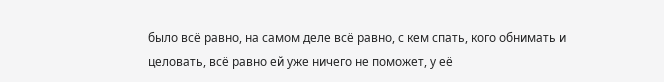было всё равно, на самом деле всё равно, с кем спать, кого обнимать и целовать, всё равно ей уже ничего не поможет, у её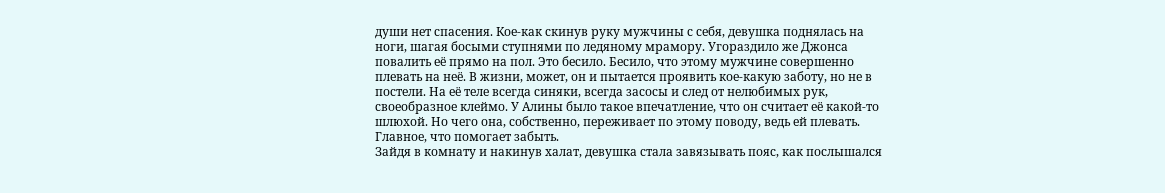души нет спасения. Кое-как скинув руку мужчины с себя, девушка поднялась на ноги, шагая босыми ступнями по ледяному мрамору. Угораздило же Джонса повалить её прямо на пол. Это бесило. Бесило, что этому мужчине совершенно плевать на неё. В жизни, может, он и пытается проявить кое-какую заботу, но не в постели. На её теле всегда синяки, всегда засосы и след от нелюбимых рук, своеобразное клеймо. У Алины было такое впечатление, что он считает её какой-то шлюхой. Но чего она, собственно, переживает по этому поводу, ведь ей плевать. Главное, что помогает забыть.
Зайдя в комнату и накинув халат, девушка стала завязывать пояс, как послышался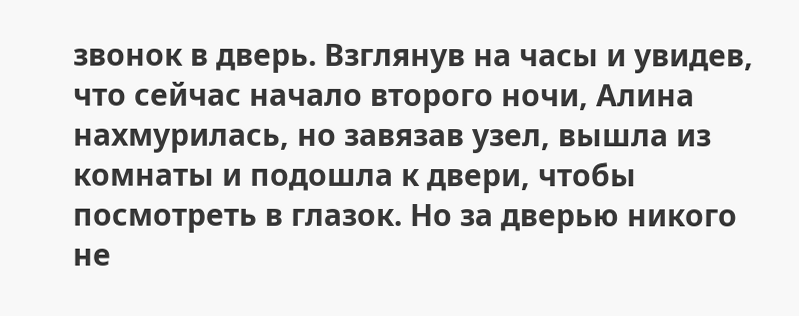звонок в дверь. Взглянув на часы и увидев, что сейчас начало второго ночи, Алина нахмурилась, но завязав узел, вышла из комнаты и подошла к двери, чтобы посмотреть в глазок. Но за дверью никого не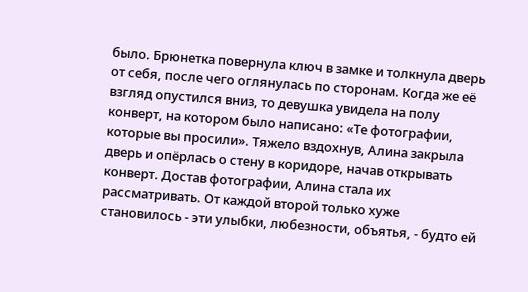было. Брюнетка повернула ключ в замке и толкнула дверь от себя, после чего оглянулась по сторонам. Когда же её взгляд опустился вниз, то девушка увидела на полу конверт, на котором было написано: «Те фотографии, которые вы просили». Тяжело вздохнув, Алина закрыла дверь и опёрлась о стену в коридоре, начав открывать конверт. Достав фотографии, Алина стала их рассматривать. От каждой второй только хуже становилось - эти улыбки, любезности, объятья, - будто ей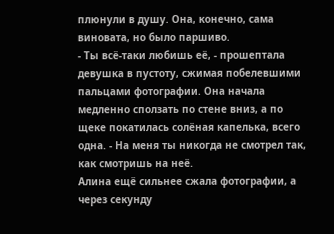плюнули в душу. Она, конечно, сама виновата, но было паршиво.
- Ты всё-таки любишь её, - прошептала девушка в пустоту, сжимая побелевшими пальцами фотографии. Она начала медленно сползать по стене вниз, а по щеке покатилась солёная капелька, всего одна. - На меня ты никогда не смотрел так, как смотришь на неё.
Алина ещё сильнее сжала фотографии, а через секунду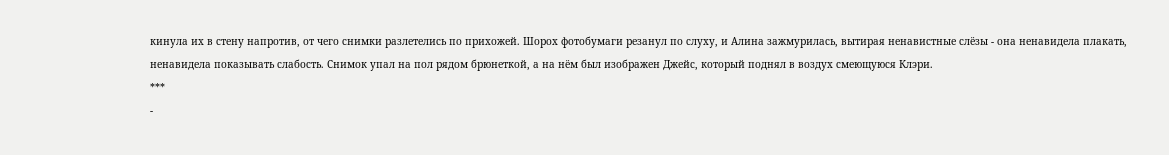кинула их в стену напротив, от чего снимки разлетелись по прихожей. Шорох фотобумаги резанул по слуху, и Алина зажмурилась, вытирая ненавистные слёзы - она ненавидела плакать, ненавидела показывать слабость. Снимок упал на пол рядом брюнеткой, а на нём был изображен Джейс, который поднял в воздух смеющуюся Клэри.
***
-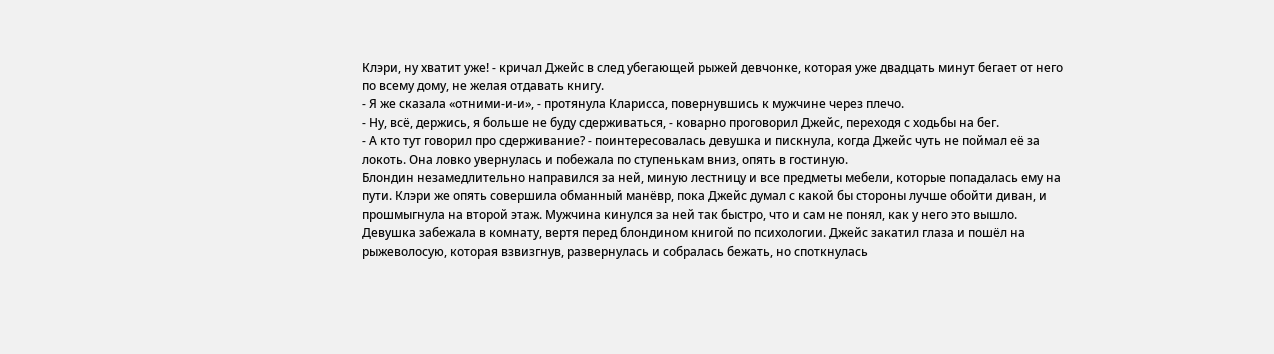Клэри, ну хватит уже! - кричал Джейс в след убегающей рыжей девчонке, которая уже двадцать минут бегает от него по всему дому, не желая отдавать книгу.
- Я же сказала «отними-и-и», - протянула Кларисса, повернувшись к мужчине через плечо.
- Ну, всё, держись, я больше не буду сдерживаться, - коварно проговорил Джейс, переходя с ходьбы на бег.
- А кто тут говорил про сдерживание? - поинтересовалась девушка и пискнула, когда Джейс чуть не поймал её за локоть. Она ловко увернулась и побежала по ступенькам вниз, опять в гостиную.
Блондин незамедлительно направился за ней, миную лестницу и все предметы мебели, которые попадалась ему на пути. Клэри же опять совершила обманный манёвр, пока Джейс думал с какой бы стороны лучше обойти диван, и прошмыгнула на второй этаж. Мужчина кинулся за ней так быстро, что и сам не понял, как у него это вышло. Девушка забежала в комнату, вертя перед блондином книгой по психологии. Джейс закатил глаза и пошёл на рыжеволосую, которая взвизгнув, развернулась и собралась бежать, но споткнулась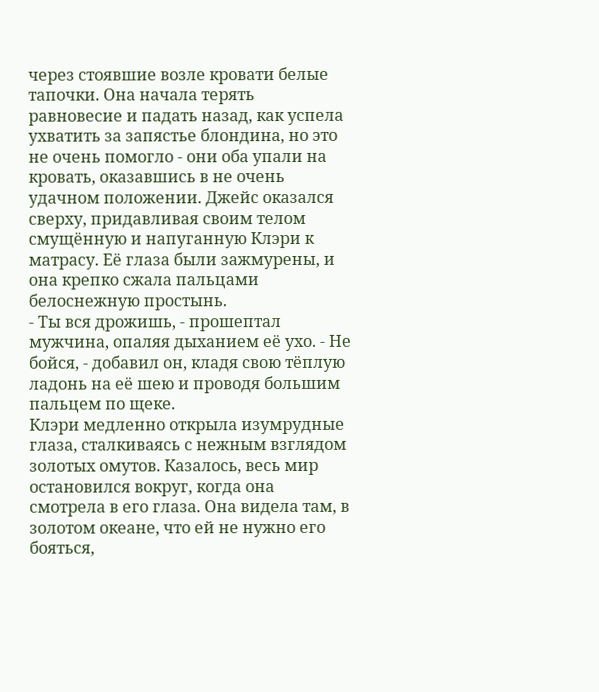через стоявшие возле кровати белые тапочки. Она начала терять равновесие и падать назад, как успела ухватить за запястье блондина, но это не очень помогло - они оба упали на кровать, оказавшись в не очень удачном положении. Джейс оказался сверху, придавливая своим телом смущённую и напуганную Клэри к матрасу. Её глаза были зажмурены, и она крепко сжала пальцами белоснежную простынь.
- Ты вся дрожишь, - прошептал мужчина, опаляя дыханием её ухо. - Не бойся, - добавил он, кладя свою тёплую ладонь на её шею и проводя большим пальцем по щеке.
Клэри медленно открыла изумрудные глаза, сталкиваясь с нежным взглядом золотых омутов. Казалось, весь мир остановился вокруг, когда она смотрела в его глаза. Она видела там, в золотом океане, что ей не нужно его бояться,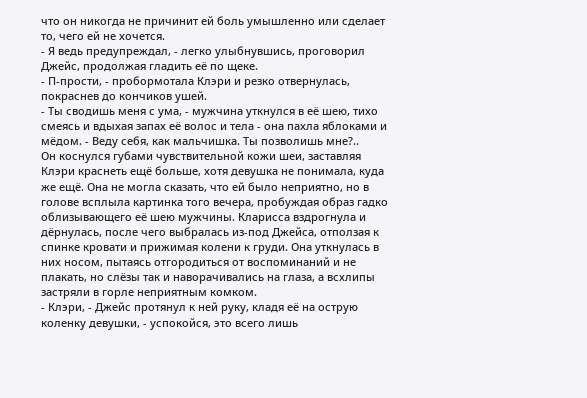что он никогда не причинит ей боль умышленно или сделает то, чего ей не хочется.
- Я ведь предупреждал, - легко улыбнувшись, проговорил Джейс, продолжая гладить её по щеке.
- П-прости, - пробормотала Клэри и резко отвернулась, покраснев до кончиков ушей.
- Ты сводишь меня с ума, - мужчина уткнулся в её шею, тихо смеясь и вдыхая запах её волос и тела - она пахла яблоками и мёдом. - Веду себя, как мальчишка. Ты позволишь мне?..
Он коснулся губами чувствительной кожи шеи, заставляя Клэри краснеть ещё больше, хотя девушка не понимала, куда же ещё. Она не могла сказать, что ей было неприятно, но в голове всплыла картинка того вечера, пробуждая образ гадко облизывающего её шею мужчины. Кларисса вздрогнула и дёрнулась, после чего выбралась из-под Джейса, отползая к спинке кровати и прижимая колени к груди. Она уткнулась в них носом, пытаясь отгородиться от воспоминаний и не плакать, но слёзы так и наворачивались на глаза, а всхлипы застряли в горле неприятным комком.
- Клэри, - Джейс протянул к ней руку, кладя её на острую коленку девушки, - успокойся, это всего лишь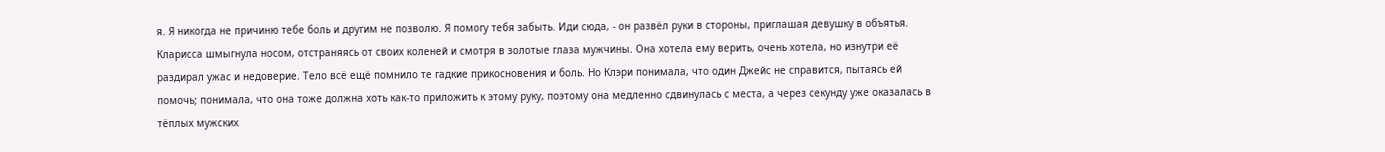я. Я никогда не причиню тебе боль и другим не позволю. Я помогу тебя забыть. Иди сюда, - он развёл руки в стороны, приглашая девушку в объятья.
Кларисса шмыгнула носом, отстраняясь от своих коленей и смотря в золотые глаза мужчины. Она хотела ему верить, очень хотела, но изнутри её раздирал ужас и недоверие. Тело всё ещё помнило те гадкие прикосновения и боль. Но Клэри понимала, что один Джейс не справится, пытаясь ей помочь; понимала, что она тоже должна хоть как-то приложить к этому руку, поэтому она медленно сдвинулась с места, а через секунду уже оказалась в тёплых мужских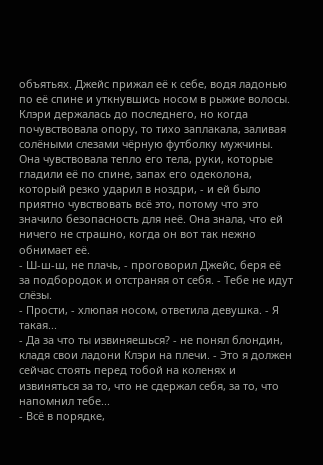объятьях. Джейс прижал её к себе, водя ладонью по её спине и уткнувшись носом в рыжие волосы. Клэри держалась до последнего, но когда почувствовала опору, то тихо заплакала, заливая солёными слезами чёрную футболку мужчины. Она чувствовала тепло его тела, руки, которые гладили её по спине, запах его одеколона, который резко ударил в ноздри, - и ей было приятно чувствовать всё это, потому что это значило безопасность для неё. Она знала, что ей ничего не страшно, когда он вот так нежно обнимает её.
- Ш-ш-ш, не плачь, - проговорил Джейс, беря её за подбородок и отстраняя от себя. - Тебе не идут слёзы.
- Прости, - хлюпая носом, ответила девушка. - Я такая...
- Да за что ты извиняешься? - не понял блондин, кладя свои ладони Клэри на плечи. - Это я должен сейчас стоять перед тобой на коленях и извиняться за то, что не сдержал себя, за то, что напомнил тебе...
- Всё в порядке,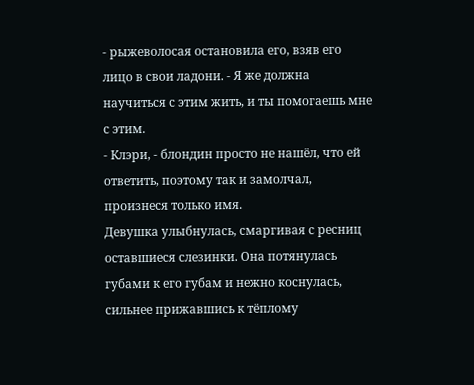- рыжеволосая остановила его, взяв его лицо в свои ладони. - Я же должна научиться с этим жить, и ты помогаешь мне с этим.
- Клэри, - блондин просто не нашёл, что ей ответить, поэтому так и замолчал, произнеся только имя.
Девушка улыбнулась, смаргивая с ресниц оставшиеся слезинки. Она потянулась губами к его губам и нежно коснулась, сильнее прижавшись к тёплому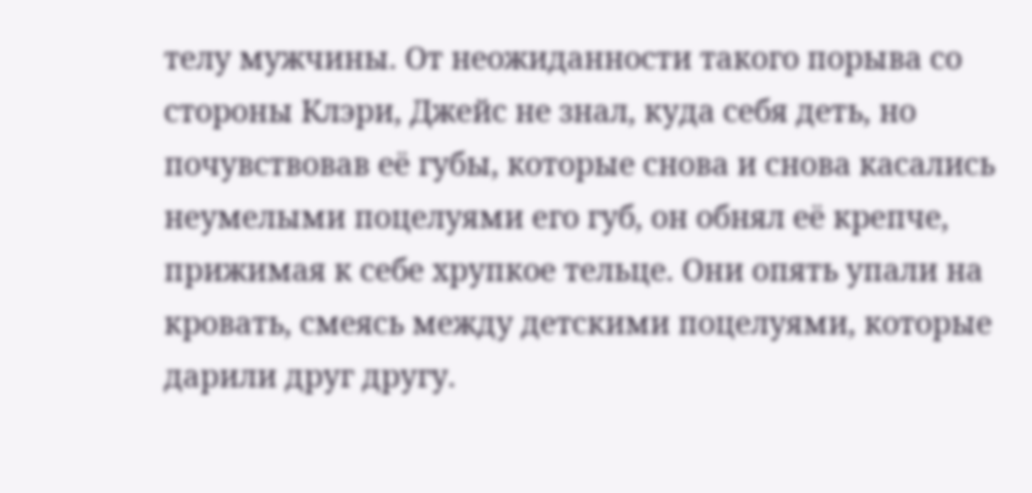телу мужчины. От неожиданности такого порыва со стороны Клэри, Джейс не знал, куда себя деть, но почувствовав её губы, которые снова и снова касались неумелыми поцелуями его губ, он обнял её крепче, прижимая к себе хрупкое тельце. Они опять упали на кровать, смеясь между детскими поцелуями, которые дарили друг другу.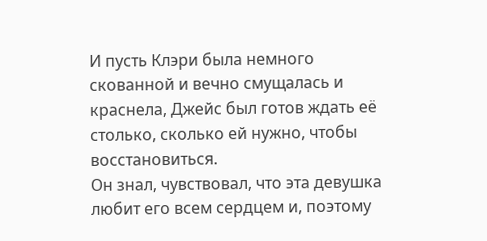И пусть Клэри была немного скованной и вечно смущалась и краснела, Джейс был готов ждать её столько, сколько ей нужно, чтобы восстановиться.
Он знал, чувствовал, что эта девушка любит его всем сердцем и, поэтому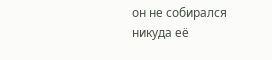он не собирался никуда её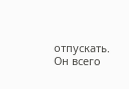отпускать. Он всего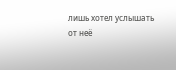лишь хотел услышать от неё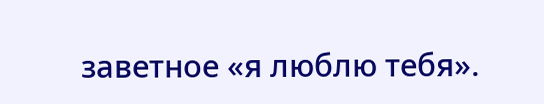заветное «я люблю тебя».